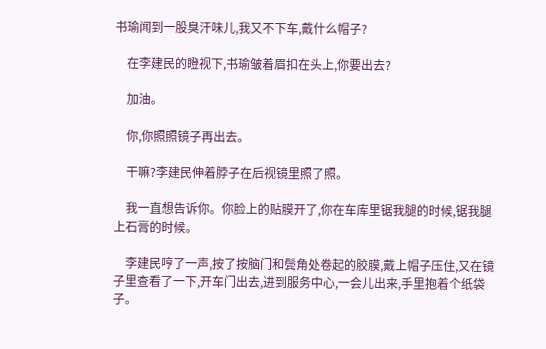书瑜闻到一股臭汗味儿,我又不下车,戴什么帽子?

    在李建民的瞪视下,书瑜皱着眉扣在头上,你要出去?

    加油。

    你,你照照镜子再出去。

    干嘛?李建民伸着脖子在后视镜里照了照。

    我一直想告诉你。你脸上的贴膜开了,你在车库里锯我腿的时候,锯我腿上石膏的时候。

    李建民哼了一声,按了按脑门和鬓角处卷起的胶膜,戴上帽子压住,又在镜子里查看了一下,开车门出去,进到服务中心,一会儿出来,手里抱着个纸袋子。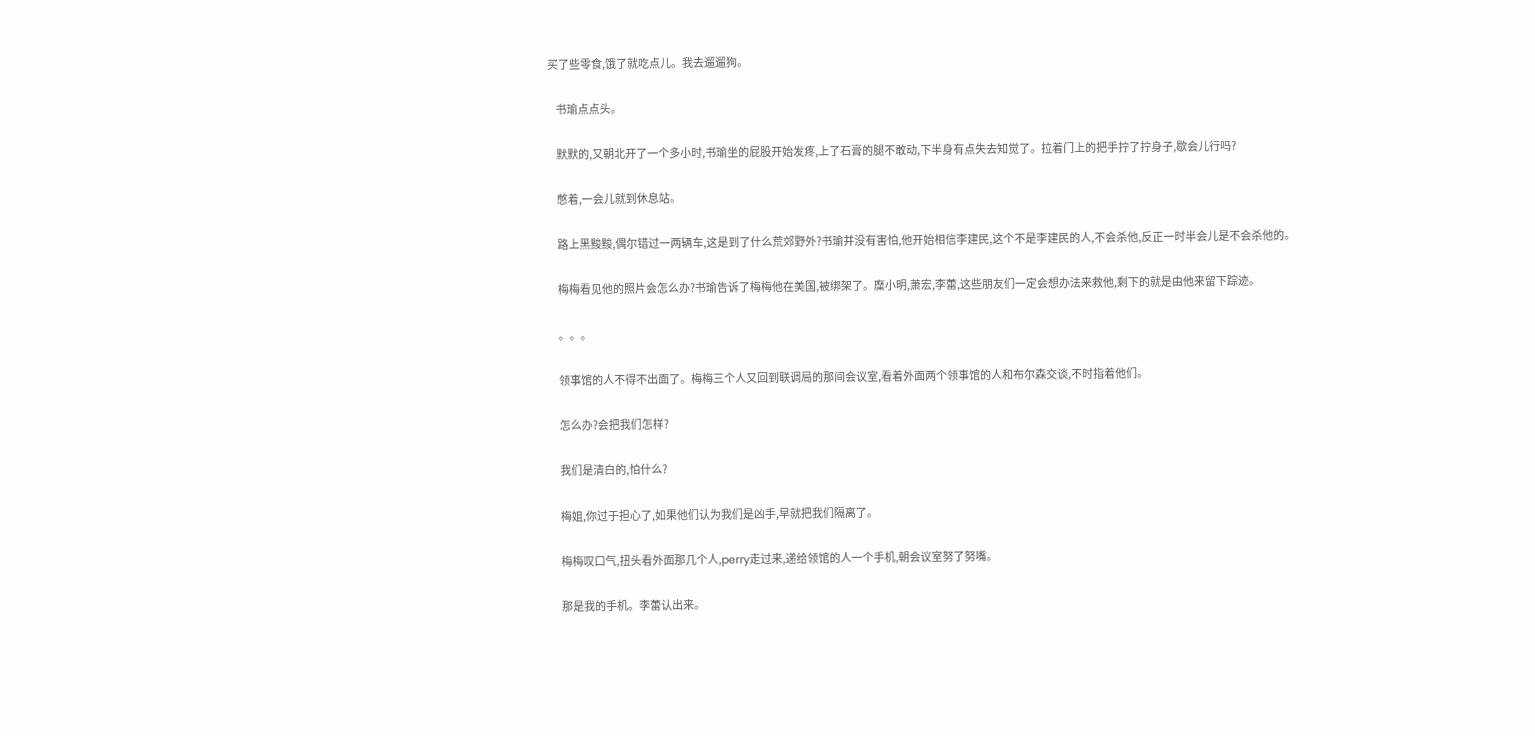买了些零食,饿了就吃点儿。我去遛遛狗。

    书瑜点点头。

    默默的,又朝北开了一个多小时,书瑜坐的屁股开始发疼,上了石膏的腿不敢动,下半身有点失去知觉了。拉着门上的把手拧了拧身子,歇会儿行吗?

    憋着,一会儿就到休息站。

    路上黑黢黢,偶尔错过一两辆车,这是到了什么荒郊野外?书瑜并没有害怕,他开始相信李建民,这个不是李建民的人,不会杀他,反正一时半会儿是不会杀他的。

    梅梅看见他的照片会怎么办?书瑜告诉了梅梅他在美国,被绑架了。糜小明,萧宏,李蕾,这些朋友们一定会想办法来救他,剩下的就是由他来留下踪迹。

    。。。

    领事馆的人不得不出面了。梅梅三个人又回到联调局的那间会议室,看着外面两个领事馆的人和布尔森交谈,不时指着他们。

    怎么办?会把我们怎样?

    我们是清白的,怕什么?

    梅姐,你过于担心了,如果他们认为我们是凶手,早就把我们隔离了。

    梅梅叹口气,扭头看外面那几个人,perry走过来,递给领馆的人一个手机,朝会议室努了努嘴。

    那是我的手机。李蕾认出来。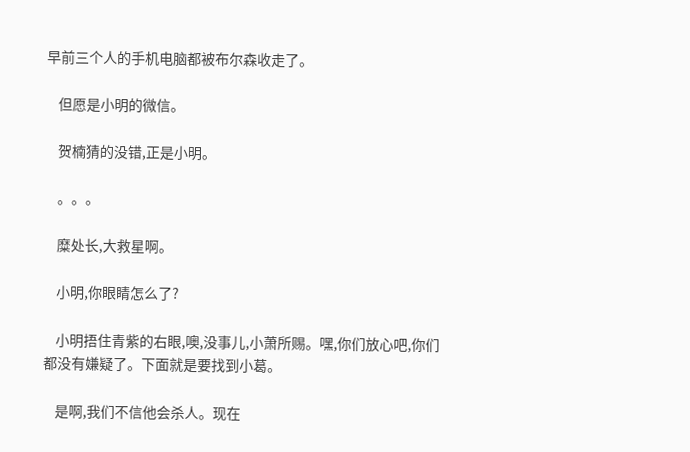早前三个人的手机电脑都被布尔森收走了。

    但愿是小明的微信。

    贺楠猜的没错,正是小明。

    。。。

    糜处长,大救星啊。

    小明,你眼睛怎么了?

    小明捂住青紫的右眼,噢,没事儿,小萧所赐。嘿,你们放心吧,你们都没有嫌疑了。下面就是要找到小葛。

    是啊,我们不信他会杀人。现在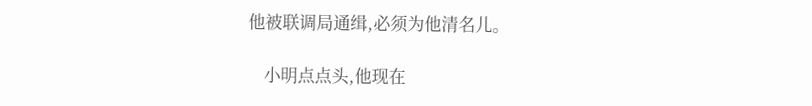他被联调局通缉,必须为他清名儿。

    小明点点头,他现在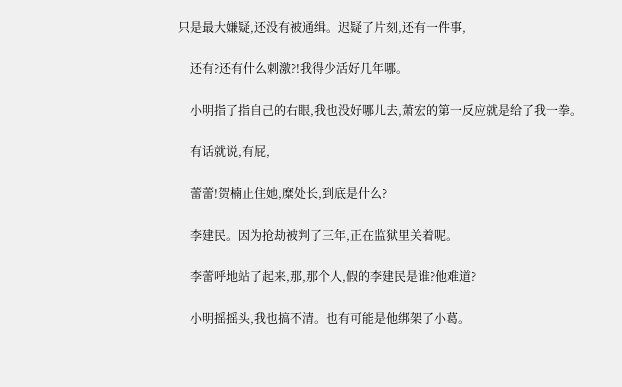只是最大嫌疑,还没有被通缉。迟疑了片刻,还有一件事,

    还有?还有什么刺激?!我得少活好几年哪。

    小明指了指自己的右眼,我也没好哪儿去,萧宏的第一反应就是给了我一拳。

    有话就说,有屁,

    蕾蕾!贺楠止住她,糜处长,到底是什么?

    李建民。因为抢劫被判了三年,正在监狱里关着呢。

    李蕾呼地站了起来,那,那个人,假的李建民是谁?他难道?

    小明摇摇头,我也搞不清。也有可能是他绑架了小葛。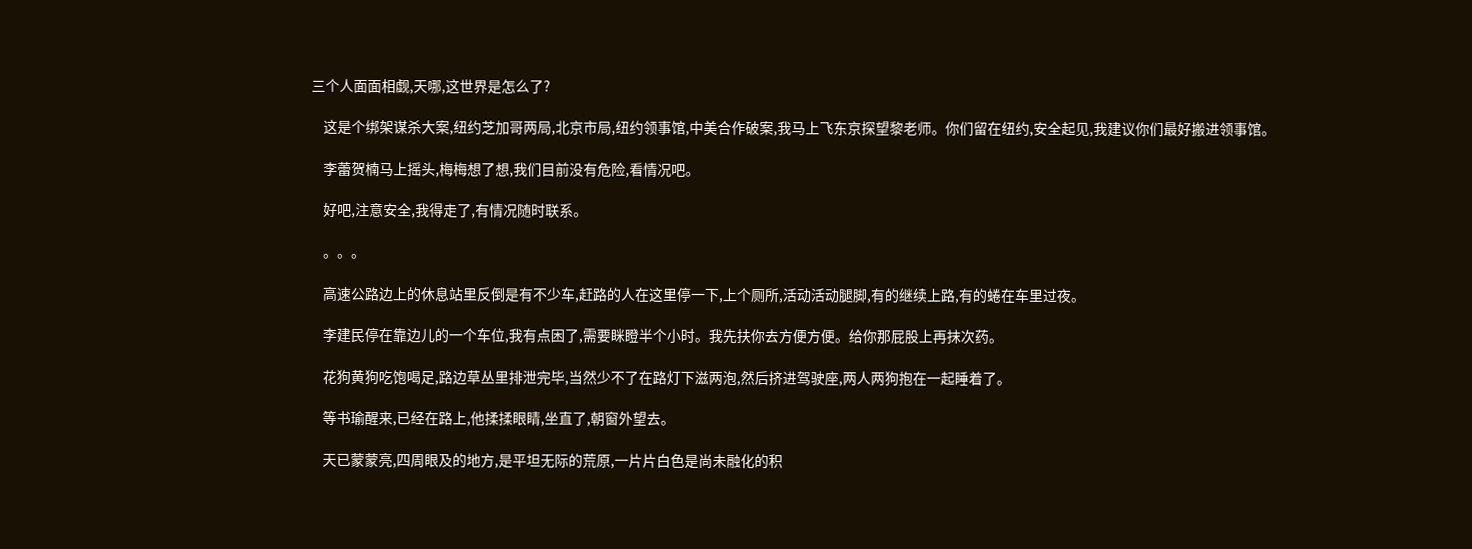三个人面面相觑,天哪,这世界是怎么了?

    这是个绑架谋杀大案,纽约芝加哥两局,北京市局,纽约领事馆,中美合作破案,我马上飞东京探望黎老师。你们留在纽约,安全起见,我建议你们最好搬进领事馆。

    李蕾贺楠马上摇头,梅梅想了想,我们目前没有危险,看情况吧。

    好吧,注意安全,我得走了,有情况随时联系。

    。。。

    高速公路边上的休息站里反倒是有不少车,赶路的人在这里停一下,上个厕所,活动活动腿脚,有的继续上路,有的蜷在车里过夜。

    李建民停在靠边儿的一个车位,我有点困了,需要眯瞪半个小时。我先扶你去方便方便。给你那屁股上再抹次药。

    花狗黄狗吃饱喝足,路边草丛里排泄完毕,当然少不了在路灯下滋两泡,然后挤进驾驶座,两人两狗抱在一起睡着了。

    等书瑜醒来,已经在路上,他揉揉眼睛,坐直了,朝窗外望去。

    天已蒙蒙亮,四周眼及的地方,是平坦无际的荒原,一片片白色是尚未融化的积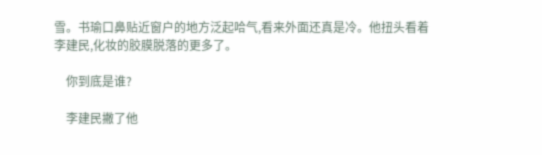雪。书瑜口鼻贴近窗户的地方泛起哈气,看来外面还真是冷。他扭头看着李建民,化妆的胶膜脱落的更多了。

    你到底是谁?

    李建民撇了他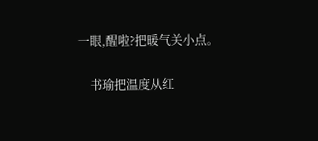一眼,醒啦?把暖气关小点。

    书瑜把温度从红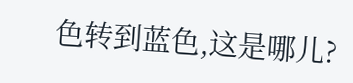色转到蓝色,这是哪儿?